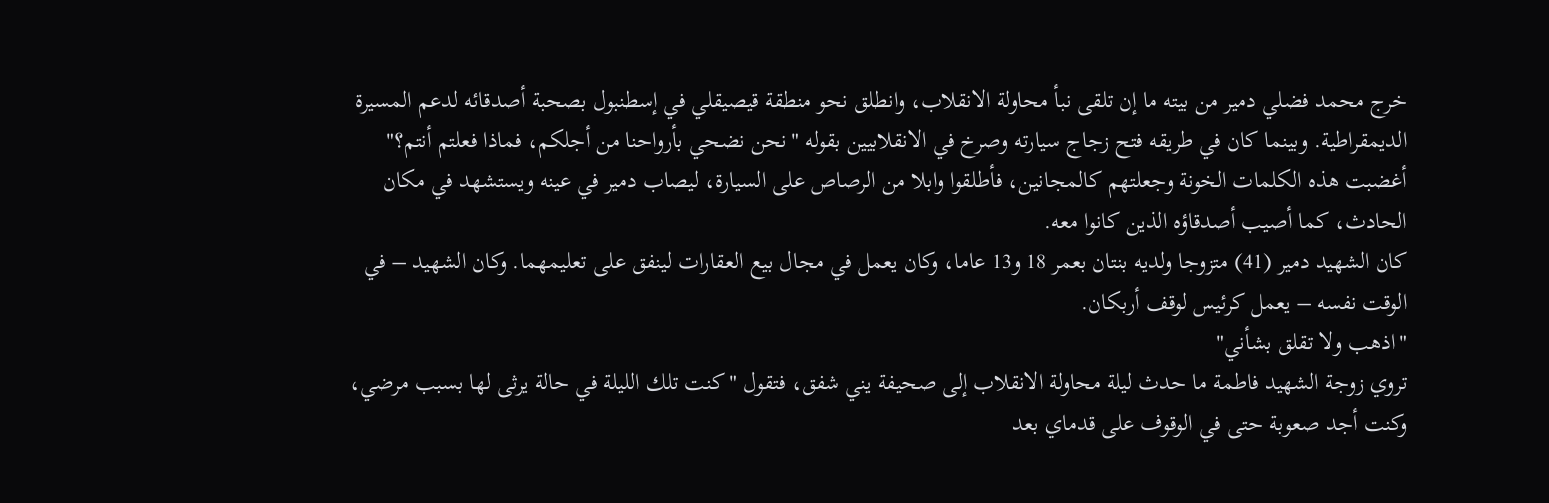خرج محمد فضلي دمير من بيته ما إن تلقى نبأ محاولة الانقلاب، وانطلق نحو منطقة قيصيقلي في إسطنبول بصحبة أصدقائه لدعم المسيرة الديمقراطية. وبينما كان في طريقه فتح زجاج سيارته وصرخ في الانقلابيين بقوله "نحن نضحي بأرواحنا من أجلكم، فماذا فعلتم أنتم؟" أغضبت هذه الكلمات الخونة وجعلتهم كالمجانين، فأطلقوا وابلا من الرصاص على السيارة، ليصاب دمير في عينه ويستشهد في مكان الحادث، كما أصيب أصدقاؤه الذين كانوا معه.
كان الشهيد دمير (41) متزوجا ولديه بنتان بعمر 18 و13 عاما، وكان يعمل في مجال بيع العقارات لينفق على تعليمهما. وكان الشهيد – في الوقت نفسه – يعمل كرئيس لوقف أربكان.
"اذهب ولا تقلق بشأني"
تروي زوجة الشهيد فاطمة ما حدث ليلة محاولة الانقلاب إلى صحيفة يني شفق، فتقول "كنت تلك الليلة في حالة يرثى لها بسبب مرضي، وكنت أجد صعوبة حتى في الوقوف على قدماي بعد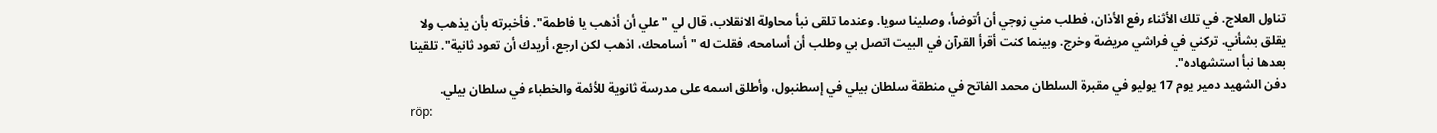تناول العلاج. في تلك الأثناء رفع الأذان، فطلب مني زوجي أن أتوضأ، وصلينا سويا. وعندما تلقى نبأ محاولة الانقلاب، قال لي "علي أن أذهب يا فاطمة". فأخبرته بأن يذهب ولا يقلق بشأني. تركني في فراشي مريضة وخرج. وبينما كنت أقرأ القرآن في البيت اتصل بي وطلب أن أسامحه، فقلت له "أسامحك، اذهب لكن ارجع، أريدك أن تعود ثانية". تلقينا بعدها نبأ استشهاده".
دفن الشهيد دمير يوم 17 يوليو في مقبرة السلطان محمد الفاتح في منطقة سلطان بيلي في إسطنبول، وأطلق اسمه على مدرسة ثانوية للأئمة والخطباء في سلطان بيلي.
röp: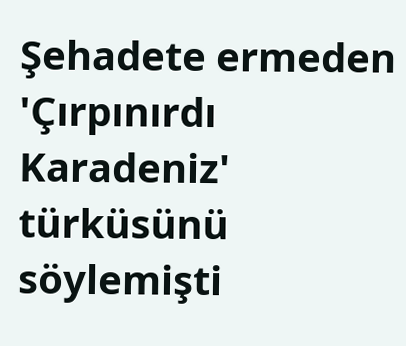Şehadete ermeden 'Çırpınırdı Karadeniz' türküsünü söylemişti